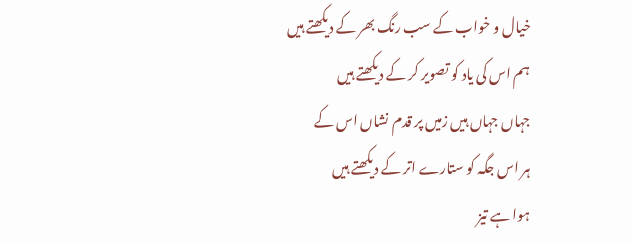خیال و خواب کے سب رنگ بھر کے دیکھتے ہیں
ہم اس کی یاد کو تصویر کر کے دیکھتے ہیں
جہاں جہاں ہیں زمیں پر قدم نشاں اس کے
ہر اس جگہ کو ستارے اتر کے دیکھتے ہیں
ہوا ہے تیز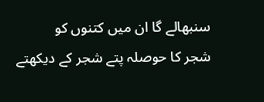سنبھالے گا ان میں کتنوں کو
شجر کا حوصلہ پتے شجر کے دیکھتے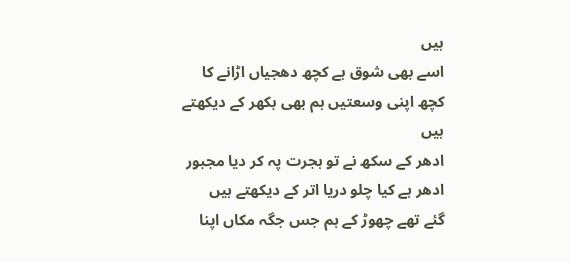ہیں
اسے بھی شوق ہے کچھ دھجیاں اڑانے کا
کچھ اپنی وسعتیں ہم بھی بکھر کے دیکھتے ہیں
ادھر کے سکھ نے تو ہجرت پہ کر دیا مجبور
ادھر ہے کیا چلو دریا اتر کے دیکھتے ہیں
گئے تھے چھوڑ کے ہم جس جگہ مکاں اپنا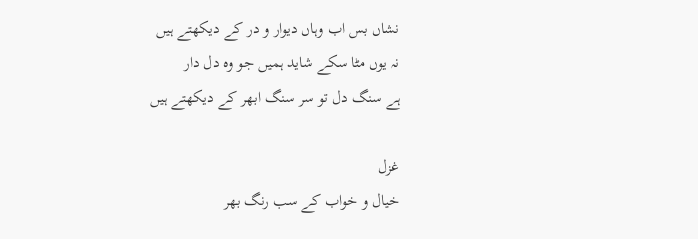نشاں بس اب وہاں دیوار و در کے دیکھتے ہیں
نہ یوں مٹا سکے شاید ہمیں جو وہ دل دار
ہے سنگ دل تو سر سنگ ابھر کے دیکھتے ہیں

غزل
خیال و خواب کے سب رنگ بھر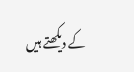کے دیکھتے ہیں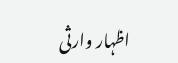اظہار وارثی